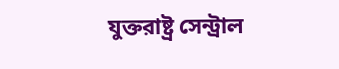যুক্তরাষ্ট্র সেন্ট্রাল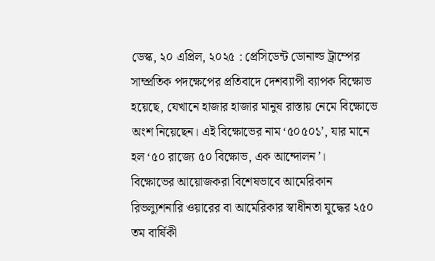ডেস্ক, ২০ এপ্রিল, ২০২৫ : প্রেসিডেন্ট ডোনাল্ড ট্রাম্পের সাম্প্রতিক পদক্ষেপের প্রতিবাদে দেশব্যাপী ব্যাপক বিক্ষোভ হয়েছে, যেখানে হাজার হাজার মানুষ রাস্তায় নেমে বিক্ষোভে অংশ নিয়েছেন। এই বিক্ষোভের নাম ‘৫০৫০১’, যার মানে হল ‘৫০ রাজ্যে ৫০ বিক্ষোভ, এক আন্দোলন’।
বিক্ষোভের আয়োজকরা বিশেষভাবে আমেরিকান রিভল্যুশনারি ওয়ারের বা আমেরিকার স্বাধীনতা যুদ্ধের ২৫০ তম বার্ষিকী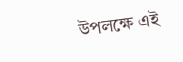উপলক্ষে এই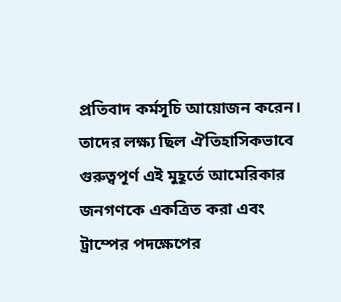প্রতিবাদ কর্মসূচি আয়োজন করেন। তাদের লক্ষ্য ছিল ঐতিহাসিকভাবে গুরুত্বপূর্ণ এই মুহূর্তে আমেরিকার জনগণকে একত্রিত করা এবং ট্রাম্পের পদক্ষেপের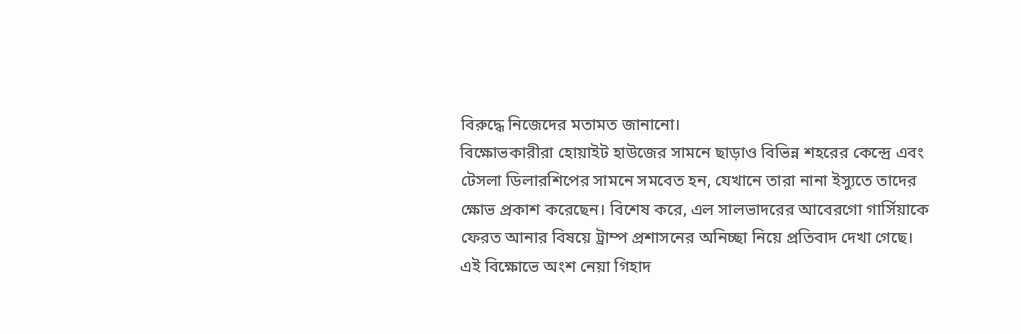বিরুদ্ধে নিজেদের মতামত জানানো।
বিক্ষোভকারীরা হোয়াইট হাউজের সামনে ছাড়াও বিভিন্ন শহরের কেন্দ্রে এবং টেসলা ডিলারশিপের সামনে সমবেত হন, যেখানে তারা নানা ইস্যুতে তাদের ক্ষোভ প্রকাশ করেছেন। বিশেষ করে, এল সালভাদরের আবেরগো গার্সিয়াকে ফেরত আনার বিষয়ে ট্রাম্প প্রশাসনের অনিচ্ছা নিয়ে প্রতিবাদ দেখা গেছে।
এই বিক্ষোভে অংশ নেয়া গিহাদ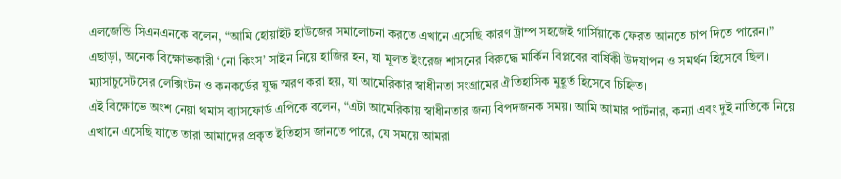এলজেন্ডি সিএনএনকে বলেন, “আমি হোয়াইট হাউজের সমালোচনা করতে এখানে এসেছি কারণ ট্রাম্প সহজেই গার্সিয়াকে ফেরত আনতে চাপ দিতে পারেন।”
এছাড়া, অনেক বিক্ষোভকারী ‘নো কিংস’ সাইন নিয়ে হাজির হন, যা মূলত ইংরেজ শাসনের বিরুদ্ধে মার্কিন বিপ্লবের বার্ষিকী উদযাপন ও সমর্থন হিসেবে ছিল। ম্যাসাচুসেটসের লেক্সিংটন ও কনকর্ডের যুদ্ধ স্মরণ করা হয়, যা আমেরিকার স্বাধীনতা সংগ্রামের ঐতিহাসিক মুহূর্ত হিসেবে চিহ্নিত।
এই বিক্ষোভে অংশ নেয়া থমাস ব্যাসফোর্ড এপিকে বলেন, “এটা আমেরিকায় স্বাধীনতার জন্য বিপদজনক সময়। আমি আমার পার্টনার, কন্যা এবং দুই নাতিকে নিয়ে এখানে এসেছি যাতে তারা আমাদের প্রকৃত ইতিহাস জানতে পারে, যে সময়ে আমরা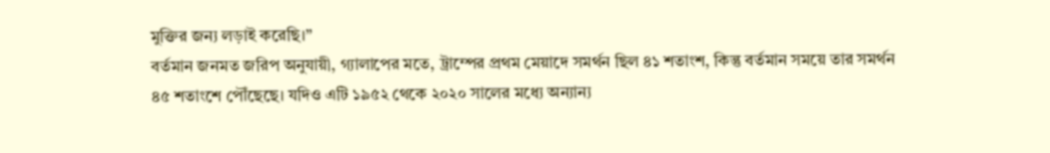মুক্তির জন্য লড়াই করেছি।”
বর্তমান জনমত জরিপ অনুযায়ী, গ্যালাপের মতে, ট্রাম্পের প্রথম মেয়াদে সমর্থন ছিল ৪১ শতাংশ, কিন্তু বর্তমান সময়ে তার সমর্থন ৪৫ শতাংশে পৌঁছেছে। যদিও এটি ১৯৫২ থেকে ২০২০ সালের মধ্যে অন্যান্য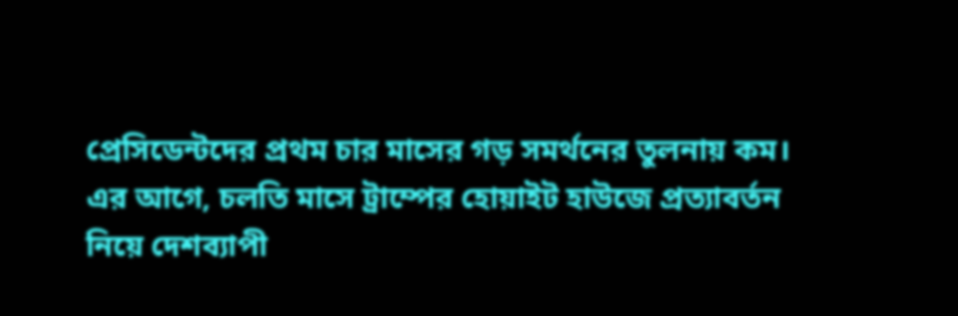প্রেসিডেন্টদের প্রথম চার মাসের গড় সমর্থনের তুলনায় কম।
এর আগে, চলতি মাসে ট্রাম্পের হোয়াইট হাউজে প্রত্যাবর্তন নিয়ে দেশব্যাপী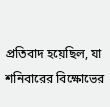প্রতিবাদ হয়েছিল, যা শনিবারের বিক্ষোভের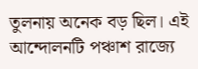তুলনায় অনেক বড় ছিল। এই আন্দোলনটি পঞ্চাশ রাজ্যে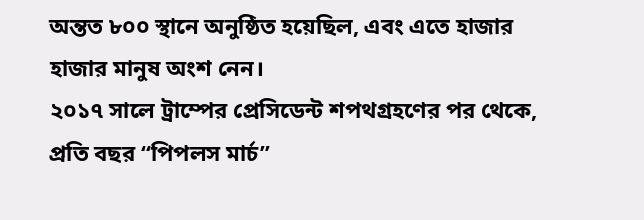অন্তত ৮০০ স্থানে অনুষ্ঠিত হয়েছিল, এবং এতে হাজার হাজার মানুষ অংশ নেন।
২০১৭ সালে ট্রাম্পের প্রেসিডেন্ট শপথগ্রহণের পর থেকে, প্রতি বছর “পিপলস মার্চ”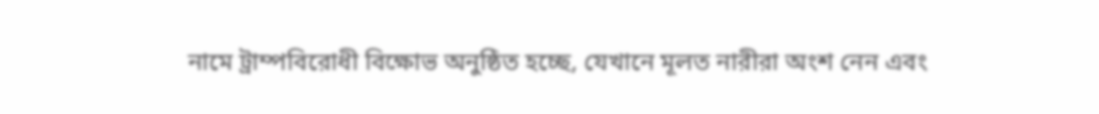নামে ট্রাম্পবিরোধী বিক্ষোভ অনুষ্ঠিত হচ্ছে, যেখানে মূলত নারীরা অংশ নেন এবং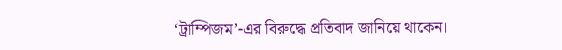‘ট্রাম্পিজম’-এর বিরুদ্ধে প্রতিবাদ জানিয়ে থাকেন।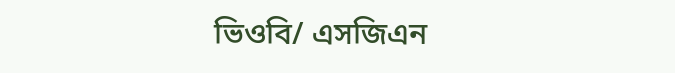ভিওবি/ এসজিএন